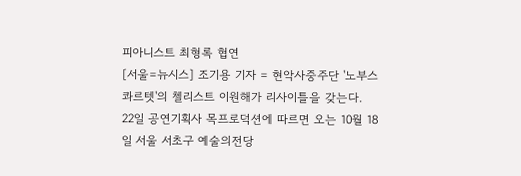피아니스트 최형록 협연
[서울=뉴시스] 조기용 기자 = 현악사중주단 '노부스 콰르텟'의 첼리스트 이원해가 리사이틀을 갖는다.
22일 공연기획사 목프로덕션에 따르면 오는 10월 18일 서울 서초구 예술의전당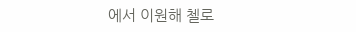에서 이원해 첼로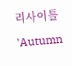리사이틀 'Autumn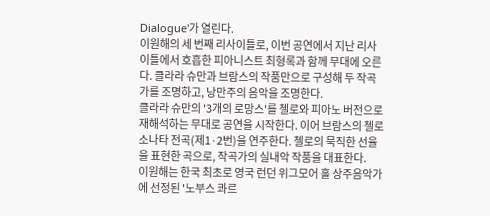Dialogue'가 열린다.
이원해의 세 번째 리사이틀로, 이번 공연에서 지난 리사이틀에서 호흡한 피아니스트 최형록과 함께 무대에 오른다. 클라라 슈만과 브람스의 작품만으로 구성해 두 작곡가를 조명하고, 낭만주의 음악을 조명한다.
클라라 슈만의 '3개의 로망스'를 첼로와 피아노 버전으로 재해석하는 무대로 공연을 시작한다. 이어 브람스의 첼로 소나타 전곡(제1·2번)을 연주한다. 첼로의 묵직한 선율을 표현한 곡으로, 작곡가의 실내악 작품을 대표한다.
이원해는 한국 최초로 영국 런던 위그모어 홀 상주음악가에 선정된 '노부스 콰르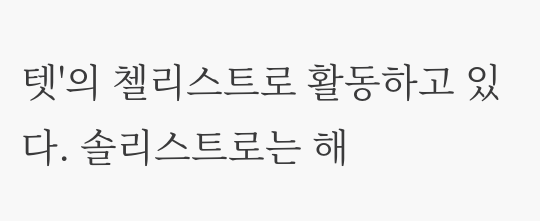텟'의 첼리스트로 활동하고 있다. 솔리스트로는 해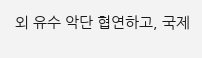외 유수 악단 협연하고, 국제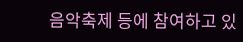음악축제 등에 참여하고 있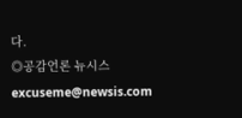다.
◎공감언론 뉴시스 excuseme@newsis.com